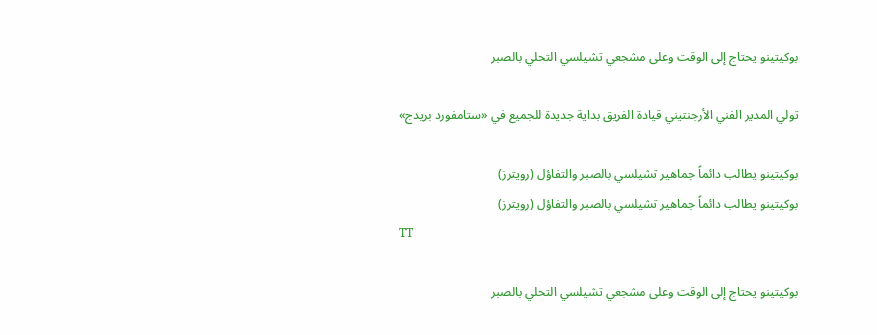بوكيتينو يحتاج إلى الوقت وعلى مشجعي تشيلسي التحلي بالصبر

تولي المدير الفني الأرجنتيني قيادة الفريق بداية جديدة للجميع في «ستامفورد بريدج»

بوكيتينو يطالب دائماً جماهير تشيلسي بالصبر والتفاؤل (رويترز)
بوكيتينو يطالب دائماً جماهير تشيلسي بالصبر والتفاؤل (رويترز)
TT

بوكيتينو يحتاج إلى الوقت وعلى مشجعي تشيلسي التحلي بالصبر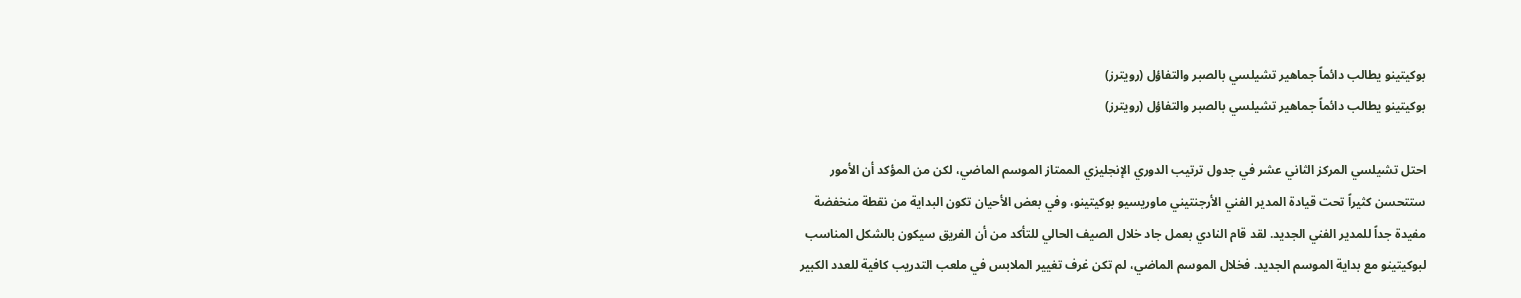بوكيتينو يطالب دائماً جماهير تشيلسي بالصبر والتفاؤل (رويترز)
بوكيتينو يطالب دائماً جماهير تشيلسي بالصبر والتفاؤل (رويترز)

احتل تشيلسي المركز الثاني عشر في جدول ترتيب الدوري الإنجليزي الممتاز الموسم الماضي، لكن من المؤكد أن الأمور ستتحسن كثيراً تحت قيادة المدير الفني الأرجنتيني ماوريسيو بوكيتينو، وفي بعض الأحيان تكون البداية من نقطة منخفضة مفيدة جداً للمدير الفني الجديد. لقد قام النادي بعمل جاد خلال الصيف الحالي للتأكد من أن الفريق سيكون بالشكل المناسب لبوكيتينو مع بداية الموسم الجديد. فخلال الموسم الماضي، لم تكن غرف تغيير الملابس في ملعب التدريب كافية للعدد الكبير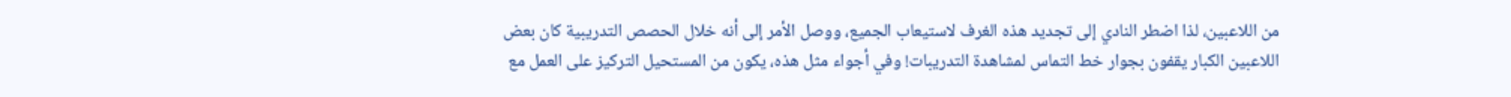من اللاعبين، لذا اضطر النادي إلى تجديد هذه الغرف لاستيعاب الجميع، ووصل الأمر إلى أنه خلال الحصص التدريبية كان بعض اللاعبين الكبار يقفون بجوار خط التماس لمشاهدة التدريبات! وفي أجواء مثل هذه، يكون من المستحيل التركيز على العمل مع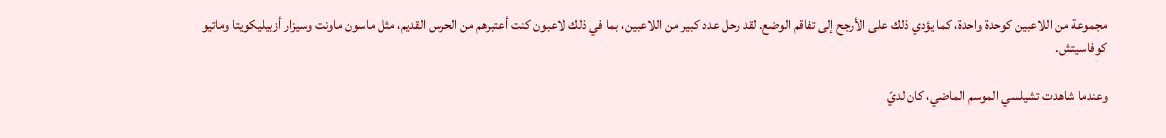مجموعة من اللاعبين كوحدة واحدة، كما يؤدي ذلك على الأرجح إلى تفاقم الوضع. لقد رحل عدد كبير من اللاعبين، بما في ذلك لاعبون كنت أعتبرهم من الحرس القديم، مثل ماسون ماونت وسيزار أزبيليكويتا وماتيو كوفاسيتش.

وعندما شاهدت تشيلسي الموسم الماضي، كان لديّ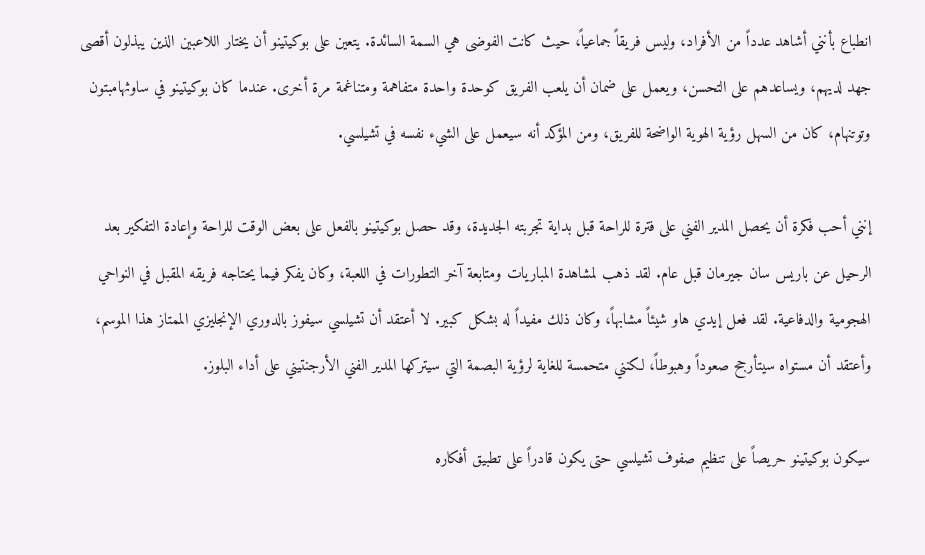انطباع بأنني أشاهد عدداً من الأفراد، وليس فريقاً جماعياً، حيث كانت الفوضى هي السمة السائدة. يتعين على بوكيتينو أن يختار اللاعبين الذين يبذلون أقصى جهد لديهم، ويساعدهم على التحسن، ويعمل على ضمان أن يلعب الفريق كوحدة واحدة متفاهمة ومتناغمة مرة أخرى. عندما كان بوكيتينو في ساوثهامبتون وتوتنهام، كان من السهل رؤية الهوية الواضحة للفريق، ومن المؤكد أنه سيعمل على الشيء نفسه في تشيلسي.

إنني أحب فكرة أن يحصل المدير الفني على فترة للراحة قبل بداية تجربته الجديدة، وقد حصل بوكيتينو بالفعل على بعض الوقت للراحة وإعادة التفكير بعد الرحيل عن باريس سان جيرمان قبل عام. لقد ذهب لمشاهدة المباريات ومتابعة آخر التطورات في اللعبة، وكان يفكر فيما يحتاجه فريقه المقبل في النواحي الهجومية والدفاعية. لقد فعل إيدي هاو شيئاً مشابهاً، وكان ذلك مفيداً له بشكل كبير. لا أعتقد أن تشيلسي سيفوز بالدوري الإنجليزي الممتاز هذا الموسم، وأعتقد أن مستواه سيتأرجح صعوداً وهبوطاً، لكنني متحمسة للغاية لرؤية البصمة التي سيتركها المدير الفني الأرجنتيني على أداء البلوز.

سيكون بوكيتينو حريصاً على تنظيم صفوف تشيلسي حتى يكون قادراً على تطبيق أفكاره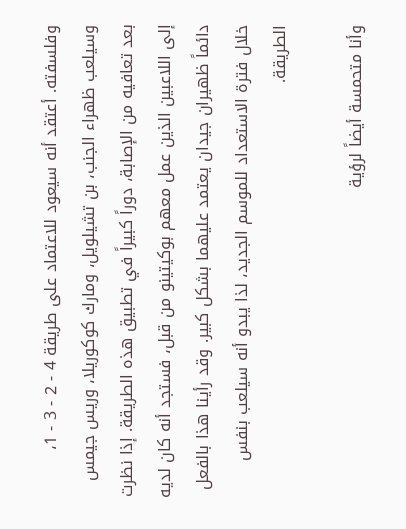وفلسفته. أعتقد أنه سيعود للاعتماد على طريقة 4 - 2 - 3 - 1، وسيلعب ظهراء الجنب، بن تشيلويل، ومارك كوكوريلا، وريس جيمس بعد تعافيه من الإصابة، دوراً كبيراً في تطبيق هذه الطريقة. إذا نظرت إلى اللاعبين الذين عمل معهم بوكيتينو من قبل، فستجد أنه كان لديه دائماً ظهيران جيدان يعتمد عليهما بشكل كبير. وقد رأينا هذا بالفعل خلال فترة الاستعداد للموسم الجديد، لذا يبدو أنه سيلعب بنفس الطريقة.

وأنا متحمسة أيضاً لرؤية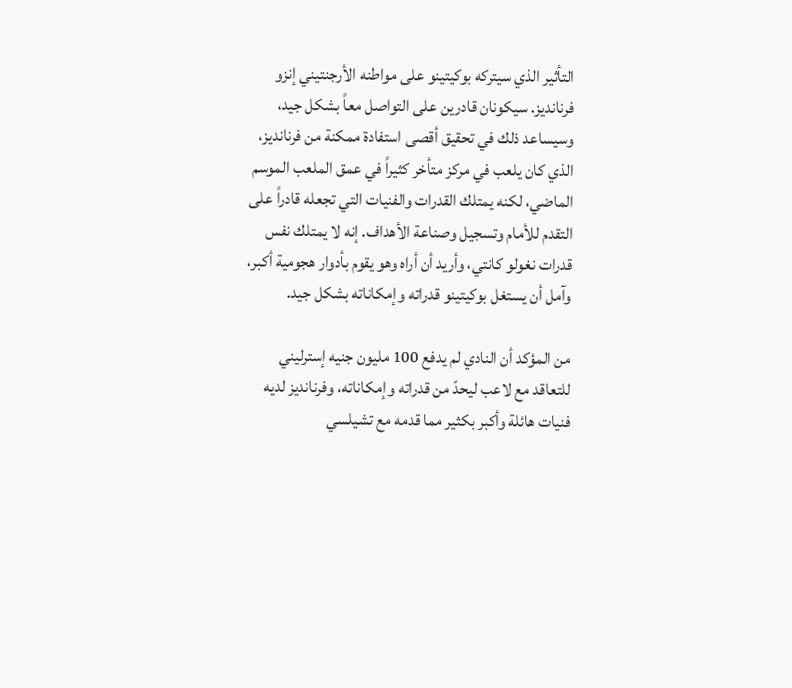التأثير الذي سيتركه بوكيتينو على مواطنه الأرجنتيني إنزو فرنانديز. سيكونان قادرين على التواصل معاً بشكل جيد، وسيساعد ذلك في تحقيق أقصى استفادة ممكنة من فرنانديز، الذي كان يلعب في مركز متأخر كثيراً في عمق الملعب الموسم الماضي، لكنه يمتلك القدرات والفنيات التي تجعله قادراً على التقدم للأمام وتسجيل وصناعة الأهداف. إنه لا يمتلك نفس قدرات نغولو كانتي، وأريد أن أراه وهو يقوم بأدوار هجومية أكبر، وآمل أن يستغل بوكيتينو قدراته وإمكاناته بشكل جيد.

من المؤكد أن النادي لم يدفع 100 مليون جنيه إسترليني للتعاقد مع لاعب ليحدّ من قدراته وإمكاناته، وفرنانديز لديه فنيات هائلة وأكبر بكثير مما قدمه مع تشيلسي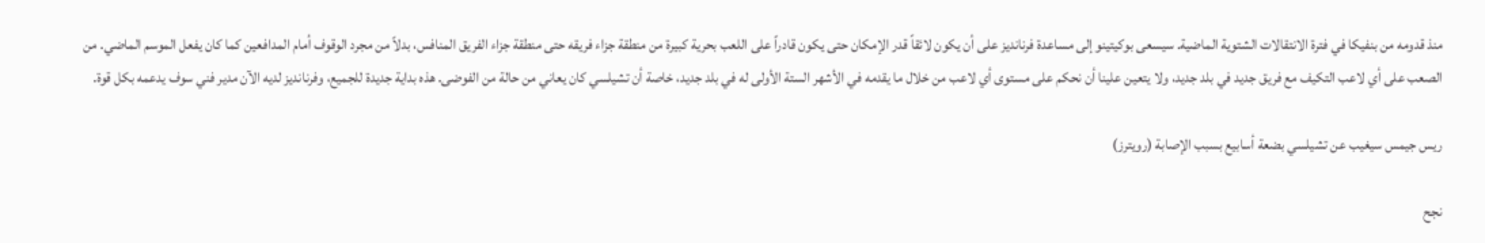منذ قدومه من بنفيكا في فترة الانتقالات الشتوية الماضية. سيسعى بوكيتينو إلى مساعدة فرنانديز على أن يكون لائقاً قدر الإمكان حتى يكون قادراً على اللعب بحرية كبيرة من منطقة جزاء فريقه حتى منطقة جزاء الفريق المنافس، بدلاً من مجرد الوقوف أمام المدافعين كما كان يفعل الموسم الماضي. من الصعب على أي لاعب التكيف مع فريق جديد في بلد جديد، ولا يتعين علينا أن نحكم على مستوى أي لاعب من خلال ما يقدمه في الأشهر الستة الأولى له في بلد جديد، خاصة أن تشيلسي كان يعاني من حالة من الفوضى. هذه بداية جديدة للجميع، وفرنانديز لديه الآن مدير فني سوف يدعمه بكل قوة.

ريس جيمس سيغيب عن تشيلسي بضعة أسابيع بسبب الإصابة (رويترز)

نجح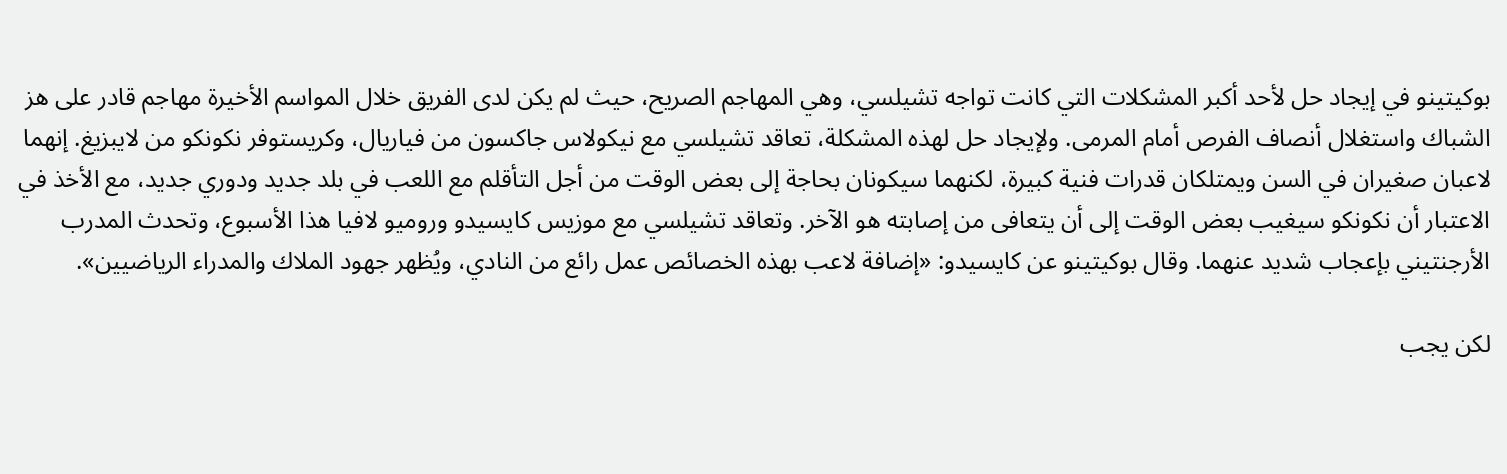بوكيتينو في إيجاد حل لأحد أكبر المشكلات التي كانت تواجه تشيلسي، وهي المهاجم الصريح، حيث لم يكن لدى الفريق خلال المواسم الأخيرة مهاجم قادر على هز الشباك واستغلال أنصاف الفرص أمام المرمى. ولإيجاد حل لهذه المشكلة، تعاقد تشيلسي مع نيكولاس جاكسون من فياريال، وكريستوفر نكونكو من لايبزيغ. إنهما لاعبان صغيران في السن ويمتلكان قدرات فنية كبيرة، لكنهما سيكونان بحاجة إلى بعض الوقت من أجل التأقلم مع اللعب في بلد جديد ودوري جديد، مع الأخذ في الاعتبار أن نكونكو سيغيب بعض الوقت إلى أن يتعافى من إصابته هو الآخر. وتعاقد تشيلسي مع موزيس كايسيدو وروميو لافيا هذا الأسبوع، وتحدث المدرب الأرجنتيني بإعجاب شديد عنهما. وقال بوكيتينو عن كايسيدو: «إضافة لاعب بهذه الخصائص عمل رائع من النادي، ويُظهر جهود الملاك والمدراء الرياضيين».

لكن يجب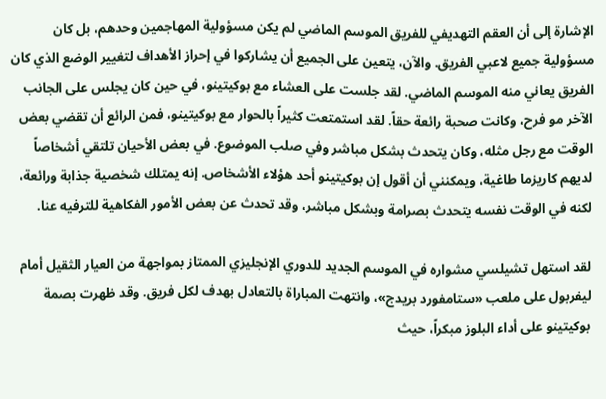الإشارة إلى أن العقم التهديفي للفريق الموسم الماضي لم يكن مسؤولية المهاجمين وحدهم، بل كان مسؤولية جميع لاعبي الفريق. والآن، يتعين على الجميع أن يشاركوا في إحراز الأهداف لتغيير الوضع الذي كان الفريق يعاني منه الموسم الماضي. لقد جلست على العشاء مع بوكيتينو، في حين كان يجلس على الجانب الآخر مو فرح، وكانت صحبة رائعة حقاً. لقد استمتعت كثيراً بالحوار مع بوكيتينو، فمن الرائع أن تقضي بعض الوقت مع رجل مثله، وكان يتحدث بشكل مباشر وفي صلب الموضوع. في بعض الأحيان تلتقي أشخاصاً لديهم كاريزما طاغية، ويمكنني أن أقول إن بوكيتينو أحد هؤلاء الأشخاص. إنه يمتلك شخصية جذابة ورائعة، لكنه في الوقت نفسه يتحدث بصرامة وبشكل مباشر، وقد تحدث عن بعض الأمور الفكاهية للترفيه عنا.

لقد استهل تشيلسي مشواره في الموسم الجديد للدوري الإنجليزي الممتاز بمواجهة من العيار الثقيل أمام ليفربول على ملعب «ستامفورد بريدج»، وانتهت المباراة بالتعادل بهدف لكل فريق. وقد ظهرت بصمة بوكيتينو على أداء البلوز مبكراً، حيث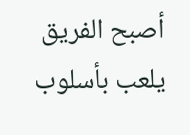أصبح الفريق يلعب بأسلوب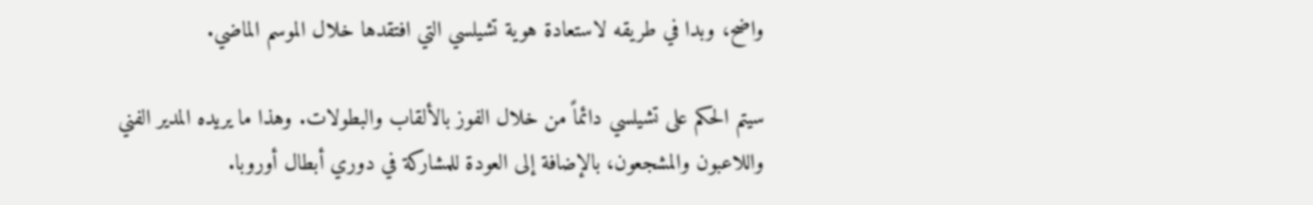واضح، وبدا في طريقه لاستعادة هوية تشيلسي التي افتقدها خلال الموسم الماضي.

سيتم الحكم على تشيلسي دائماً من خلال الفوز بالألقاب والبطولات. وهذا ما يريده المدير الفني واللاعبون والمشجعون، بالإضافة إلى العودة للمشاركة في دوري أبطال أوروبا.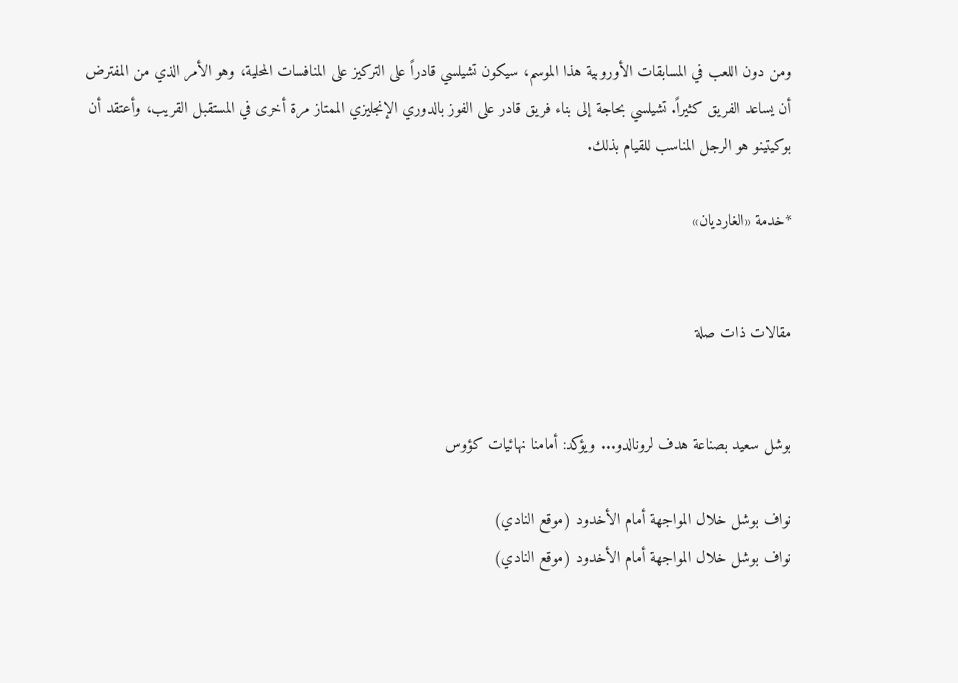ومن دون اللعب في المسابقات الأوروبية هذا الموسم، سيكون تشيلسي قادراً على التركيز على المنافسات المحلية، وهو الأمر الذي من المفترض أن يساعد الفريق كثيراً. تشيلسي بحاجة إلى بناء فريق قادر على الفوز بالدوري الإنجليزي الممتاز مرة أخرى في المستقبل القريب، وأعتقد أن بوكيتينو هو الرجل المناسب للقيام بذلك.

*خدمة «الغارديان»


مقالات ذات صلة


بوشل سعيد بصناعة هدف لرونالدو... ويؤكد: أمامنا نهائيات كؤوس

نواف بوشل خلال المواجهة أمام الأخدود (موقع النادي)
نواف بوشل خلال المواجهة أمام الأخدود (موقع النادي)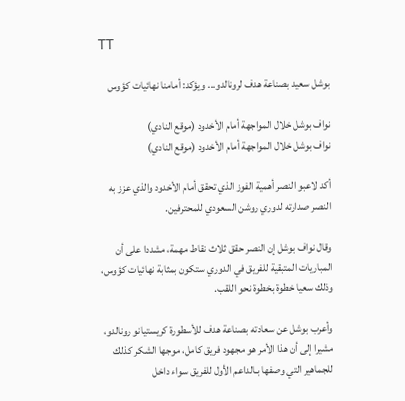TT

بوشل سعيد بصناعة هدف لرونالدو... ويؤكد: أمامنا نهائيات كؤوس

نواف بوشل خلال المواجهة أمام الأخدود (موقع النادي)
نواف بوشل خلال المواجهة أمام الأخدود (موقع النادي)

أكد لاعبو النصر أهمية الفوز الذي تحقق أمام الأخدود والذي عزز به النصر صدارته لدوري روشن السعودي للمحترفين.

وقال نواف بوشل إن النصر حقق ثلاث نقاط مهمة، مشددا على أن المباريات المتبقية للفريق في الدوري ستكون بمثابة نهائيات كؤوس، وذلك سعيا خطوة بخطوة نحو اللقب.

وأعرب بوشل عن سعادته بصناعة هدف للأسطورة كريستيانو رونالدو، مشيرا إلى أن هذا الأمر هو مجهود فريق كامل، موجها الشكر كذلك للجماهير التي وصفها بـالداعم الأول للفريق سواء داخل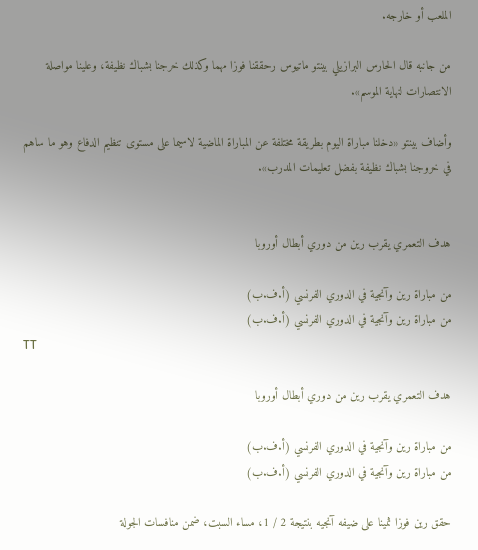الملعب أو خارجه.

من جانبه قال الحارس البرازيلي بينتو ماتيوس رحققنا فوزا مهما وكذلك خرجنا بشباك نظيفة، وعلينا مواصلة الانتصارات لنهاية الموسم».

وأضاف بينتو «دخلنا مباراة اليوم بطريقة مختلفة عن المباراة الماضية لاسيما على مستوى تنظيم الدفاع وهو ما ساهم في خروجنا بشباك نظيفة بفضل تعليمات المدرب».


هدف التعمري يقرب رين من دوري أبطال أوروبا

من مباراة رين وآنجية في الدوري الفرنسي (أ.ف.ب)
من مباراة رين وآنجية في الدوري الفرنسي (أ.ف.ب)
TT

هدف التعمري يقرب رين من دوري أبطال أوروبا

من مباراة رين وآنجية في الدوري الفرنسي (أ.ف.ب)
من مباراة رين وآنجية في الدوري الفرنسي (أ.ف.ب)

حقق رين فوزا ثمينا على ضيفه آنجيه بنتيجة 2 / 1، مساء السبت، ضمن منافسات الجولة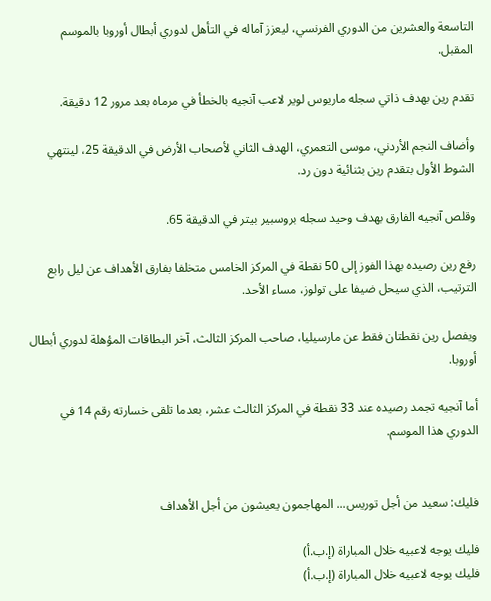التاسعة والعشرين من الدوري الفرنسي، ليعزز آماله في التأهل لدوري أبطال أوروبا بالموسم المقبل.

تقدم رين بهدف ذاتي سجله ماريوس لوير لاعب آنجيه بالخطأ في مرماه بعد مرور 12 دقيقة.

وأضاف النجم الأردني، موسى التعمري، الهدف الثاني لأصحاب الأرض في الدقيقة 25، لينتهي الشوط الأول بتقدم رين بثنائية دون رد.

وقلص آنجيه الفارق بهدف وحيد سجله بروسبير بيتر في الدقيقة 65.

رفع رين رصيده بهذا الفوز إلى 50 نقطة في المركز الخامس متخلفا بفارق الأهداف عن ليل رابع الترتيب، الذي سيحل ضيفا على تولوز، مساء الأحد.

ويفصل رين نقطتان فقط عن مارسيليا، صاحب المركز الثالث، آخر البطاقات المؤهلة لدوري أبطال أوروبا.

أما آنجيه تجمد رصيده عند 33 نقطة في المركز الثالث عشر، بعدما تلقى خسارته رقم 14 في الدوري هذا الموسم.


فليك: سعيد من أجل توريس... المهاجمون يعيشون من أجل الأهداف

فليك يوجه لاعبيه خلال المباراة (إ.ب.أ)
فليك يوجه لاعبيه خلال المباراة (إ.ب.أ)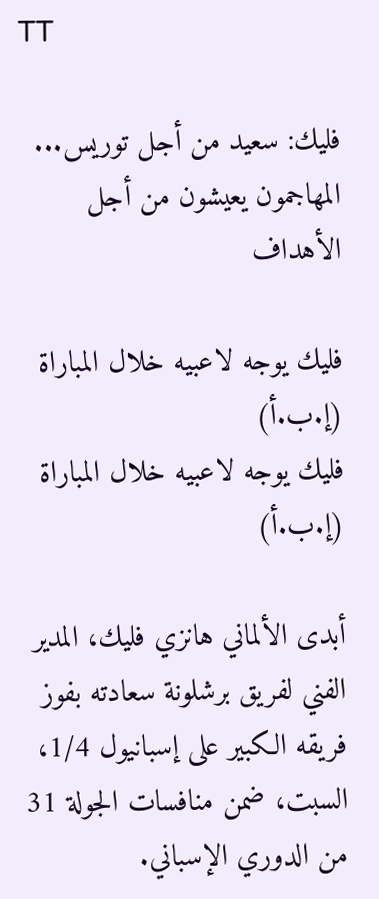TT

فليك: سعيد من أجل توريس... المهاجمون يعيشون من أجل الأهداف

فليك يوجه لاعبيه خلال المباراة (إ.ب.أ)
فليك يوجه لاعبيه خلال المباراة (إ.ب.أ)

أبدى الألماني هانزي فليك، المدير الفني لفريق برشلونة سعادته بفوز فريقه الكبير على إسبانيول 1/4، السبت، ضمن منافسات الجولة 31 من الدوري الإسباني.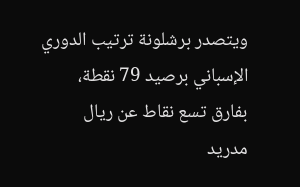ويتصدر برشلونة ترتيب الدوري الإسباني برصيد 79 نقطة، بفارق تسع نقاط عن ريال مدريد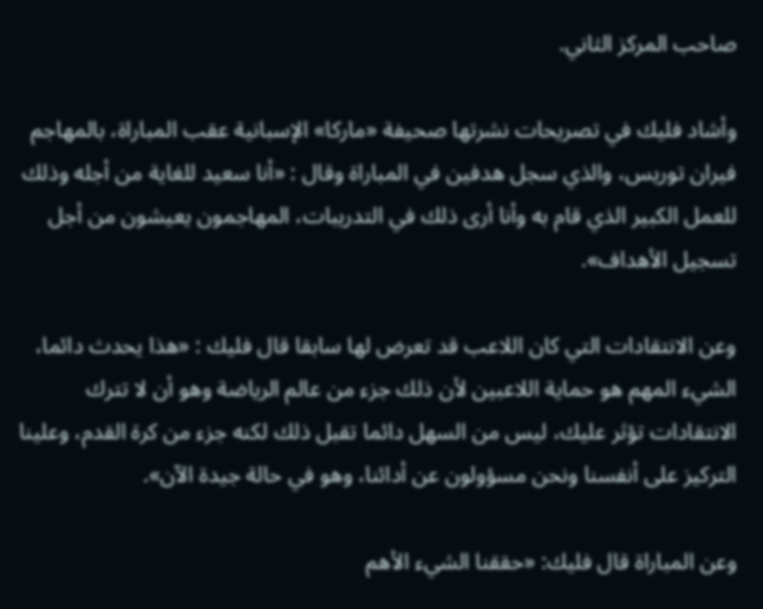صاحب المركز الثاني.

وأشاد فليك في تصريحات نشرتها صحيفة «ماركا» الإسبانية عقب المباراة، بالمهاجم فيران توريس، والذي سجل هدفين في المباراة وقال : «أنا سعيد للغاية من أجله وذلك للعمل الكبير الذي قام به وأنا أرى ذلك في التدريبات، المهاجمون يعيشون من أجل تسجيل الأهداف».

وعن الانتقادات التي كان اللاعب قد تعرض لها سابقا قال فليك : «هذا يحدث دائما، الشيء المهم هو حماية اللاعبين لأن ذلك جزء من عالم الرياضة وهو أن لا تترك الانتقادات تؤثر عليك، ليس من السهل دائما تقبل ذلك لكنه جزء من كرة القدم، وعلينا التركيز على أنفسنا ونحن مسؤولون عن أدائنا، وهو في حالة جيدة الآن».

وعن المباراة قال فليك: «حققنا الشيء الأهم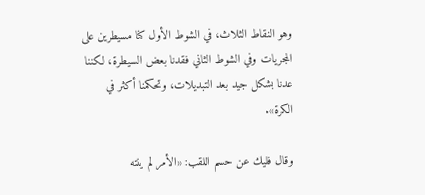وهو النقاط الثلاث، في الشوط الأول كنا مسيطرين على المجريات وفي الشوط الثاني فقدنا بعض السيطرة، لكننا عدنا بشكل جيد بعد التبديلات، وتحكمنا أكثر في الكرة».

وقال فليك عن حسم اللقب: «الأمر لم ينته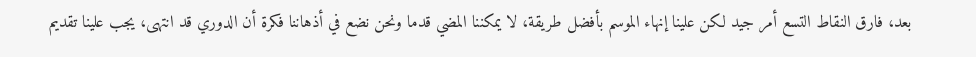بعد، فارق النقاط التسع أمر جيد لكن علينا إنهاء الموسم بأفضل طريقة، لا يمكننا المضي قدما ونحن نضع في أذهاننا فكرة أن الدوري قد انتهى، يجب علينا تقديم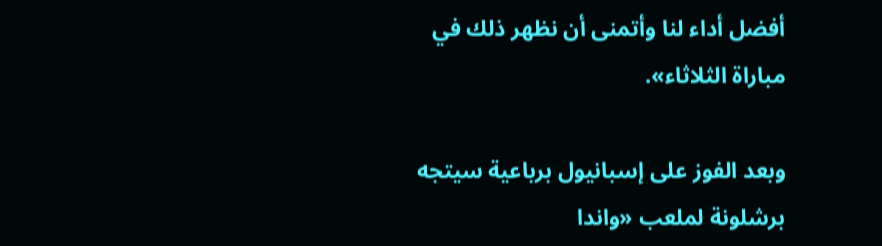أفضل أداء لنا وأتمنى أن نظهر ذلك في مباراة الثلاثاء».

وبعد الفوز على إسبانيول برباعية سيتجه برشلونة لملعب «واندا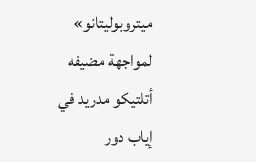ميتروبوليتانو» لمواجهة مضيفه أتلتيكو مدريد في إياب دور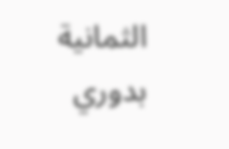الثمانية بدوري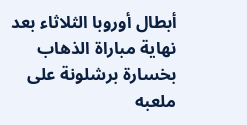أبطال أوروبا الثلاثاء بعد نهاية مباراة الذهاب بخسارة برشلونة على ملعبه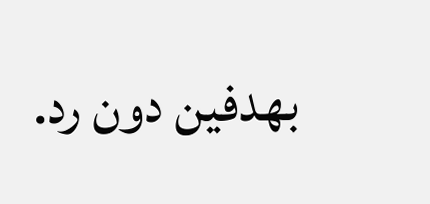بهدفين دون رد.